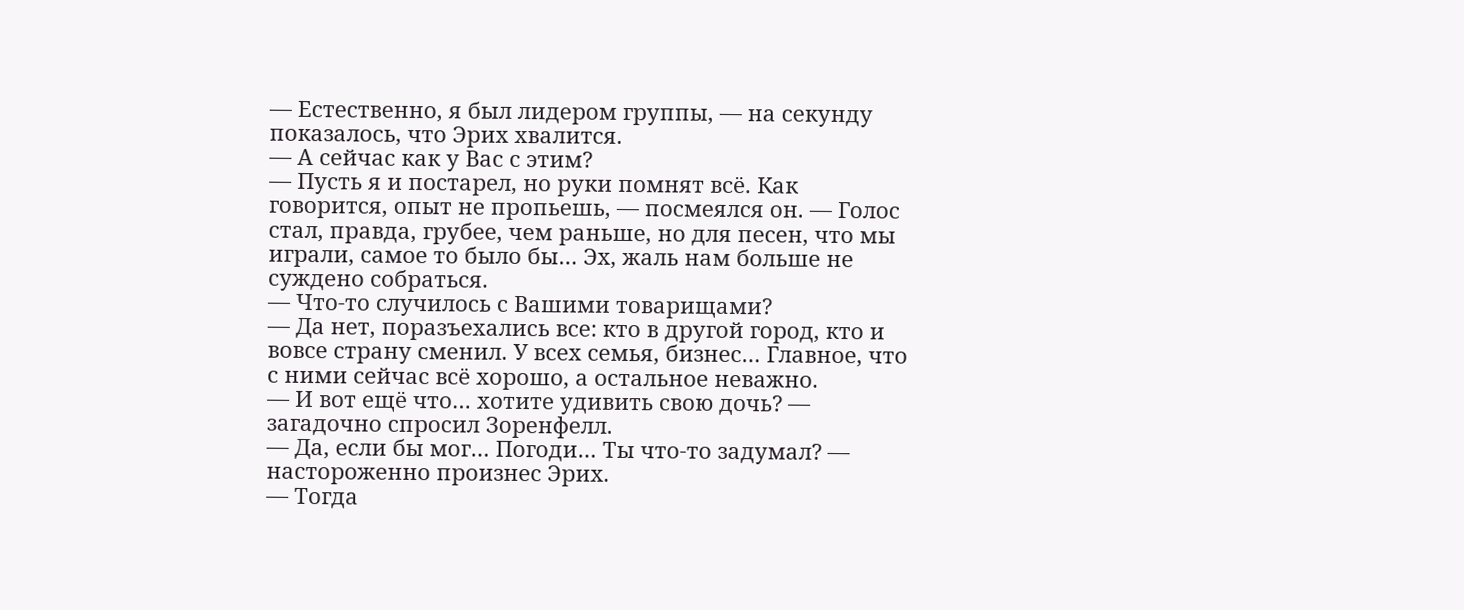— Естественно, я был лидером группы, — на секунду показалось, что Эрих хвалится.
— А сейчас как у Вас с этим?
— Пусть я и постарел, но руки помнят всё. Как говорится, опыт не пропьешь, — посмеялся он. — Голос стал, правда, грубее, чем раньше, но для песен, что мы играли, самое то было бы… Эх, жаль нам больше не суждено собраться.
— Что-то случилось с Вашими товарищами?
— Да нет, поразъехались все: кто в другой город, кто и вовсе страну сменил. У всех семья, бизнес… Главное, что с ними сейчас всё хорошо, а остальное неважно.
— И вот ещё что… хотите удивить свою дочь? — загадочно спросил Зоренфелл.
— Да, если бы мог… Погоди… Ты что-то задумал? — настороженно произнес Эрих.
— Тогда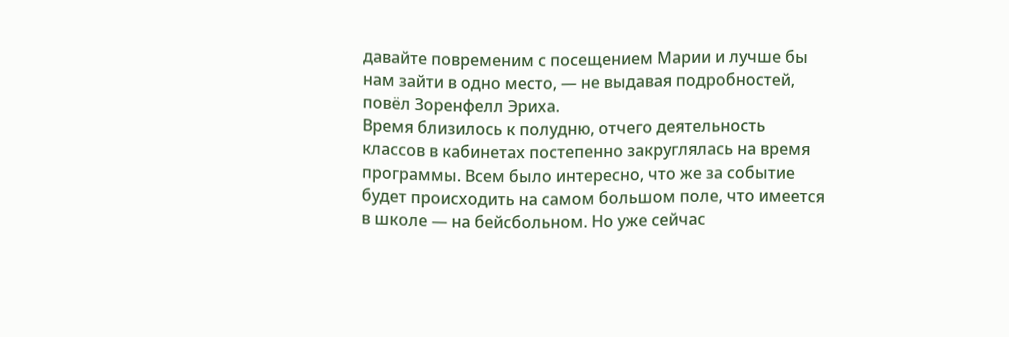давайте повременим с посещением Марии и лучше бы нам зайти в одно место, — не выдавая подробностей, повёл Зоренфелл Эриха.
Время близилось к полудню, отчего деятельность классов в кабинетах постепенно закруглялась на время программы. Всем было интересно, что же за событие будет происходить на самом большом поле, что имеется в школе — на бейсбольном. Но уже сейчас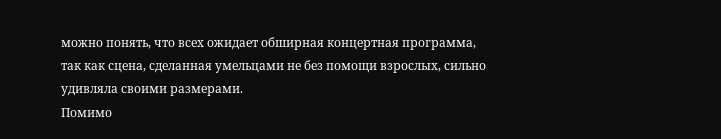можно понять, что всех ожидает обширная концертная программа, так как сцена, сделанная умельцами не без помощи взрослых, сильно удивляла своими размерами.
Помимо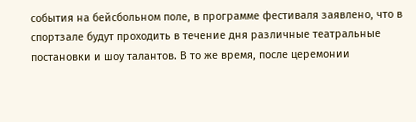события на бейсбольном поле, в программе фестиваля заявлено, что в спортзале будут проходить в течение дня различные театральные постановки и шоу талантов. В то же время, после церемонии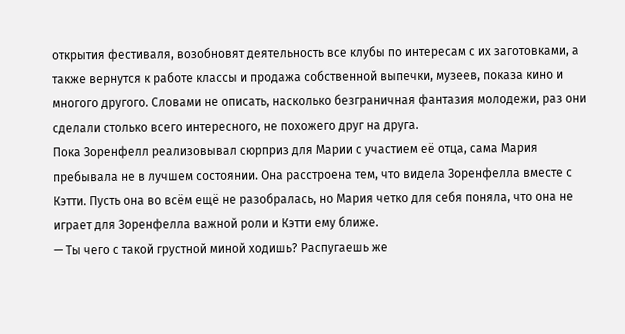открытия фестиваля, возобновят деятельность все клубы по интересам с их заготовками, а также вернутся к работе классы и продажа собственной выпечки, музеев, показа кино и многого другого. Словами не описать, насколько безграничная фантазия молодежи, раз они сделали столько всего интересного, не похожего друг на друга.
Пока Зоренфелл реализовывал сюрприз для Марии с участием её отца, сама Мария пребывала не в лучшем состоянии. Она расстроена тем, что видела Зоренфелла вместе с Кэтти. Пусть она во всём ещё не разобралась, но Мария четко для себя поняла, что она не играет для Зоренфелла важной роли и Кэтти ему ближе.
— Ты чего с такой грустной миной ходишь? Распугаешь же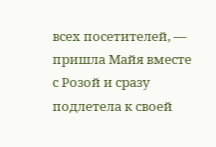всех посетителей, — пришла Майя вместе с Розой и сразу подлетела к своей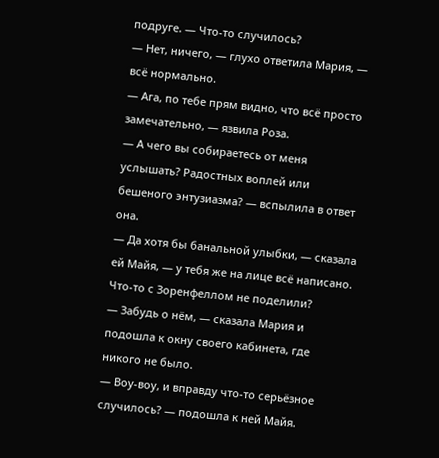подруге. — Что-то случилось?
— Нет, ничего, — глухо ответила Мария, — всё нормально.
— Ага, по тебе прям видно, что всё просто замечательно, — язвила Роза.
— А чего вы собираетесь от меня услышать? Радостных воплей или бешеного энтузиазма? — вспылила в ответ она.
— Да хотя бы банальной улыбки, — сказала ей Майя, — у тебя же на лице всё написано. Что-то с Зоренфеллом не поделили?
— Забудь о нём, — сказала Мария и подошла к окну своего кабинета, где никого не было.
— Воу-воу, и вправду что-то серьёзное случилось? — подошла к ней Майя.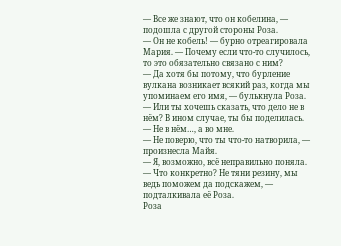— Все же знают, что он кобелина, — подошла с другой стороны Роза.
— Он не кобель! — бурно отреагировала Мария. — Почему если что-то случилось, то это обязательно связано с ним?
— Да хотя бы потому, что бурление вулкана возникает всякий раз, когда мы упоминаем его имя, — булькнула Роза. — Или ты хочешь сказать, что дело не в нём? В ином случае, ты бы поделилась.
— Не в нём…, а во мне.
— Не поверю, что ты что-то натворила, — произнесла Майя.
— Я, возможно, всё неправильно поняла.
— Что конкретно? Не тяни резину, мы ведь поможем да подскажем, — подталкивала её Роза.
Роза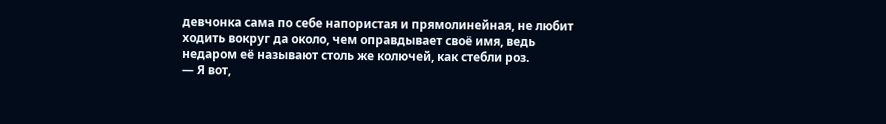девчонка сама по себе напористая и прямолинейная, не любит ходить вокруг да около, чем оправдывает своё имя, ведь недаром её называют столь же колючей, как стебли роз.
— Я вот,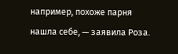например, похоже парня нашла себе, — заявила Роза.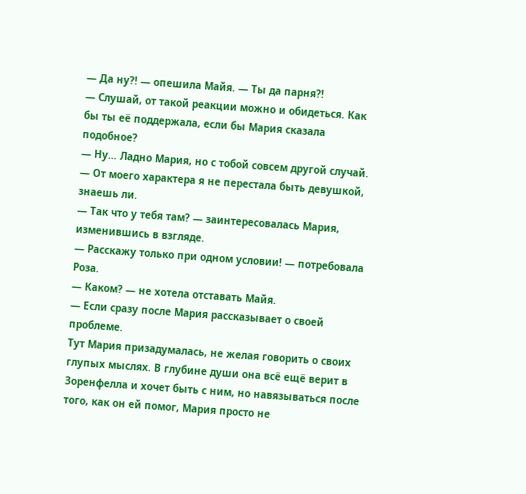— Да ну?! — опешила Майя. — Ты да парня?!
— Слушай, от такой реакции можно и обидеться. Как бы ты её поддержала, если бы Мария сказала подобное?
— Ну… Ладно Мария, но с тобой совсем другой случай.
— От моего характера я не перестала быть девушкой, знаешь ли.
— Так что у тебя там? — заинтересовалась Мария, изменившись в взгляде.
— Расскажу только при одном условии! — потребовала Роза.
— Каком? — не хотела отставать Майя.
— Если сразу после Мария рассказывает о своей проблеме.
Тут Мария призадумалась, не желая говорить о своих глупых мыслях. В глубине души она всё ещё верит в Зоренфелла и хочет быть с ним, но навязываться после того, как он ей помог, Мария просто не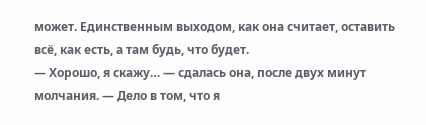может. Единственным выходом, как она считает, оставить всё, как есть, а там будь, что будет.
— Хорошо, я скажу… — сдалась она, после двух минут молчания. — Дело в том, что я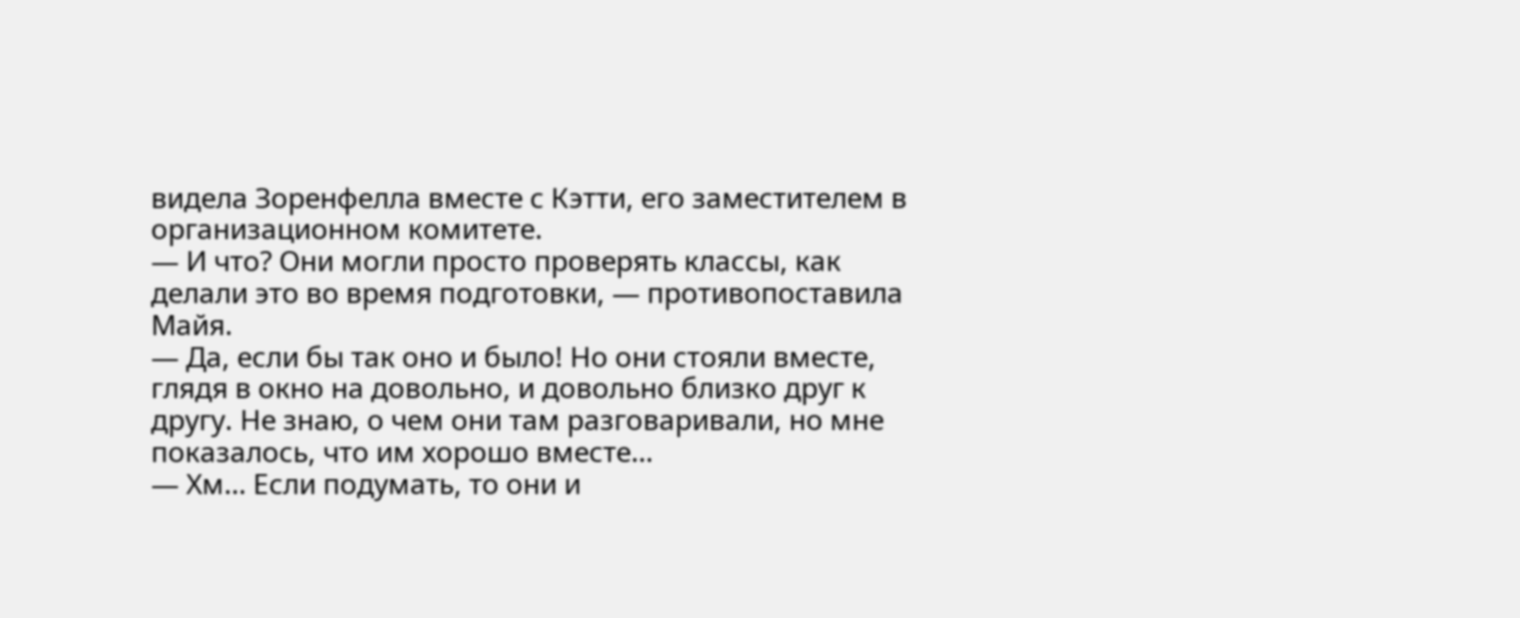видела Зоренфелла вместе с Кэтти, его заместителем в организационном комитете.
— И что? Они могли просто проверять классы, как делали это во время подготовки, — противопоставила Майя.
— Да, если бы так оно и было! Но они стояли вместе, глядя в окно на довольно, и довольно близко друг к другу. Не знаю, о чем они там разговаривали, но мне показалось, что им хорошо вместе…
— Хм… Если подумать, то они и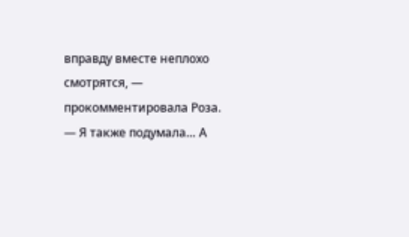вправду вместе неплохо смотрятся, — прокомментировала Роза.
— Я также подумала… А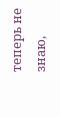теперь не знаю,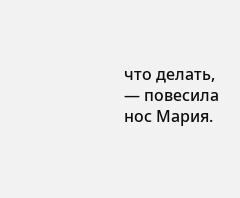что делать, — повесила нос Мария.